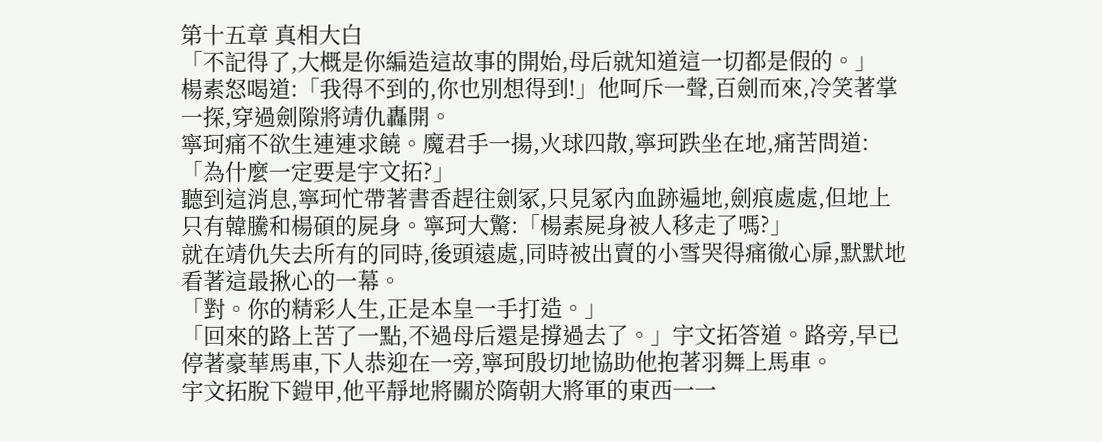第十五章 真相大白
「不記得了,大概是你編造這故事的開始,母后就知道這一切都是假的。」
楊素怒喝道:「我得不到的,你也別想得到!」他呵斥一聲,百劍而來,冷笑著掌一探,穿過劍隙將靖仇轟開。
寧珂痛不欲生連連求饒。魔君手一揚,火球四散,寧珂跌坐在地,痛苦問道:「為什麼一定要是宇文拓?」
聽到這消息,寧珂忙帶著書香趕往劍冢,只見冢內血跡遍地,劍痕處處,但地上只有韓騰和楊碩的屍身。寧珂大驚:「楊素屍身被人移走了嗎?」
就在靖仇失去所有的同時,後頭遠處,同時被出賣的小雪哭得痛徹心扉,默默地看著這最揪心的一幕。
「對。你的精彩人生,正是本皇一手打造。」
「回來的路上苦了一點,不過母后還是撐過去了。」宇文拓答道。路旁,早已停著豪華馬車,下人恭迎在一旁,寧珂殷切地協助他抱著羽舞上馬車。
宇文拓脫下鎧甲,他平靜地將關於隋朝大將軍的東西一一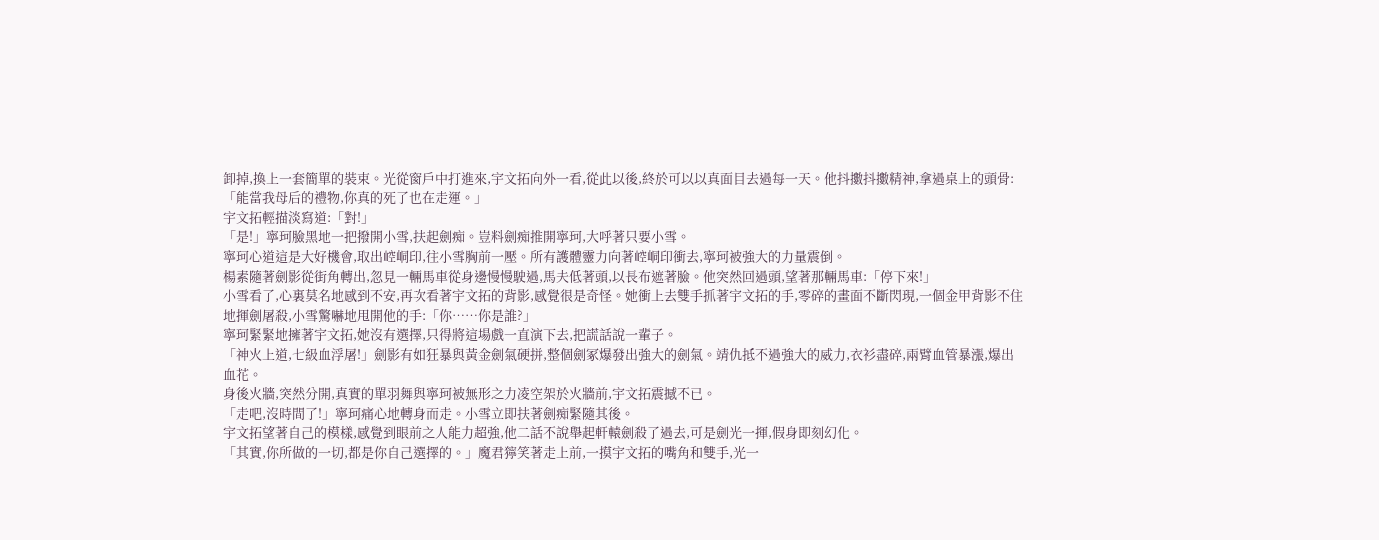卸掉,換上一套簡單的裝束。光從窗戶中打進來,宇文拓向外一看,從此以後,終於可以以真面目去過每一天。他抖擻抖擻精神,拿過桌上的頭骨:「能當我母后的禮物,你真的死了也在走運。」
宇文拓輕描淡寫道:「對!」
「是!」寧珂臉黑地一把撥開小雪,扶起劍痴。豈料劍痴推開寧珂,大呼著只要小雪。
寧珂心道這是大好機會,取出崆峒印,往小雪胸前一壓。所有護體靈力向著崆峒印衝去,寧珂被強大的力量震倒。
楊素隨著劍影從街角轉出,忽見一輛馬車從身邊慢慢駛過,馬夫低著頭,以長布遮著臉。他突然回過頭,望著那輛馬車:「停下來!」
小雪看了,心裏莫名地感到不安,再次看著宇文拓的背影,感覺很是奇怪。她衝上去雙手抓著宇文拓的手,零碎的畫面不斷閃現,一個金甲背影不住地揮劍屠殺,小雪驚嚇地甩開他的手:「你……你是誰?」
寧珂緊緊地擁著宇文拓,她沒有選擇,只得將這場戲一直演下去,把謊話說一輩子。
「神火上道,七級血浮屠!」劍影有如狂暴與黃金劍氣硬拼,整個劍冢爆發出強大的劍氣。靖仇抵不過強大的威力,衣衫盡碎,兩臂血管暴漲,爆出血花。
身後火牆,突然分開,真實的單羽舞與寧珂被無形之力凌空架於火牆前,宇文拓震撼不已。
「走吧,沒時間了!」寧珂痛心地轉身而走。小雪立即扶著劍痴緊隨其後。
宇文拓望著自己的模樣,感覺到眼前之人能力超強,他二話不說舉起軒轅劍殺了過去,可是劍光一揮,假身即刻幻化。
「其實,你所做的一切,都是你自己選擇的。」魔君獰笑著走上前,一摸宇文拓的嘴角和雙手,光一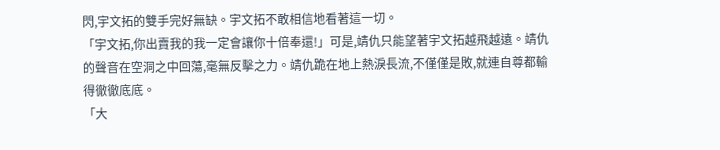閃,宇文拓的雙手完好無缺。宇文拓不敢相信地看著這一切。
「宇文拓,你出賣我的我一定會讓你十倍奉還!」可是,靖仇只能望著宇文拓越飛越遠。靖仇的聲音在空洞之中回蕩,毫無反擊之力。靖仇跪在地上熱淚長流,不僅僅是敗,就連自尊都輸得徹徹底底。
「大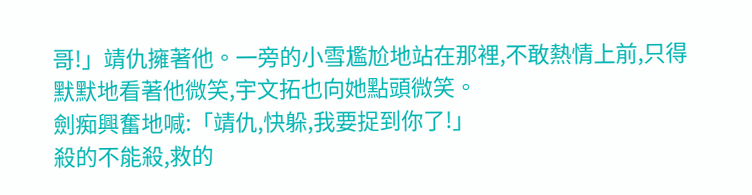哥!」靖仇擁著他。一旁的小雪尷尬地站在那裡,不敢熱情上前,只得默默地看著他微笑,宇文拓也向她點頭微笑。
劍痴興奮地喊:「靖仇,快躲,我要捉到你了!」
殺的不能殺,救的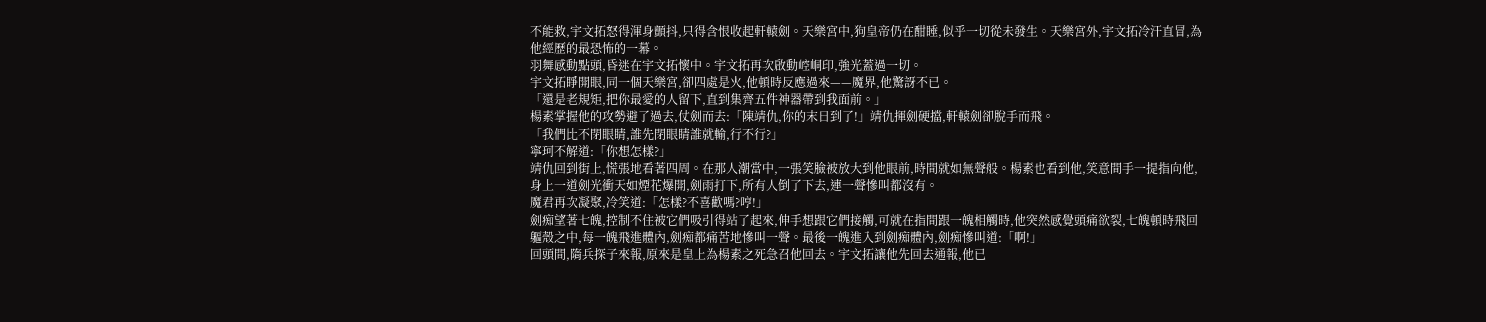不能救,宇文拓怒得渾身顫抖,只得含恨收起軒轅劍。天樂宮中,狗皇帝仍在酣睡,似乎一切從未發生。天樂宮外,宇文拓冷汗直冒,為他經歷的最恐怖的一幕。
羽舞感動點頭,昏迷在宇文拓懷中。宇文拓再次啟動崆峒印,強光蓋過一切。
宇文拓睜開眼,同一個天樂宮,卻四處是火,他頓時反應過來——魔界,他驚訝不已。
「還是老規矩,把你最愛的人留下,直到集齊五件神器帶到我面前。」
楊素掌握他的攻勢避了過去,仗劍而去:「陳靖仇,你的末日到了!」靖仇揮劍硬擋,軒轅劍卻脫手而飛。
「我們比不閉眼睛,誰先閉眼睛誰就輸,行不行?」
寧珂不解道:「你想怎樣?」
靖仇回到街上,慌張地看著四周。在那人潮當中,一張笑臉被放大到他眼前,時間就如無聲般。楊素也看到他,笑意間手一提指向他,身上一道劍光衝天如煙花爆開,劍雨打下,所有人倒了下去,連一聲慘叫都沒有。
魔君再次凝聚,冷笑道:「怎樣?不喜歡嗎?哼!」
劍痴望著七魄,控制不住被它們吸引得站了起來,伸手想跟它們接觸,可就在指間跟一魄相觸時,他突然感覺頭痛欲裂,七魄頓時飛回軀殼之中,每一魄飛進體內,劍痴都痛苦地慘叫一聲。最後一魄進入到劍痴體內,劍痴慘叫道:「啊!」
回頭間,隋兵探子來報,原來是皇上為楊素之死急召他回去。宇文拓讓他先回去通報,他已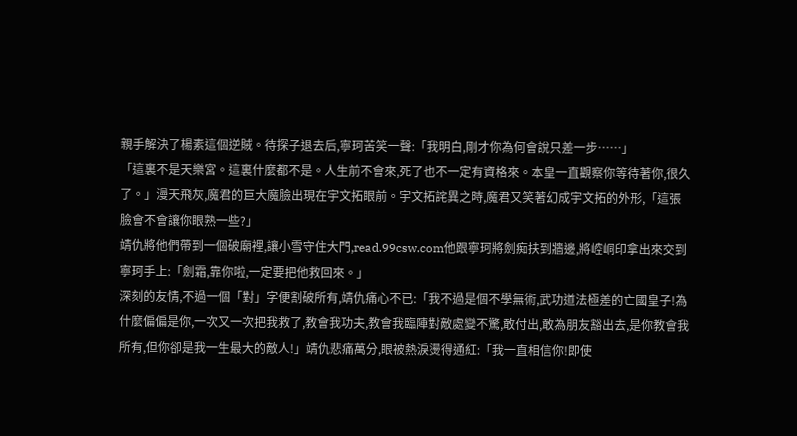親手解決了楊素這個逆賊。待探子退去后,寧珂苦笑一聲:「我明白,剛才你為何會說只差一步……」
「這裏不是天樂宮。這裏什麼都不是。人生前不會來,死了也不一定有資格來。本皇一直觀察你等待著你,很久了。」漫天飛灰,魔君的巨大魔臉出現在宇文拓眼前。宇文拓詫異之時,魔君又笑著幻成宇文拓的外形,「這張臉會不會讓你眼熟一些?」
靖仇將他們帶到一個破廟裡,讓小雪守住大門,read.99csw.com他跟寧珂將劍痴扶到牆邊,將崆峒印拿出來交到寧珂手上:「劍霜,靠你啦,一定要把他救回來。」
深刻的友情,不過一個「對」字便割破所有,靖仇痛心不已:「我不過是個不學無術,武功道法極差的亡國皇子!為什麼偏偏是你,一次又一次把我救了,教會我功夫,教會我臨陣對敵處變不驚,敢付出,敢為朋友豁出去,是你教會我所有,但你卻是我一生最大的敵人!」靖仇悲痛萬分,眼被熱淚燙得通紅:「我一直相信你!即使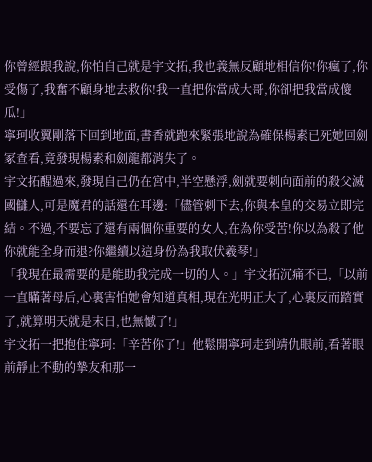你曾經跟我說,你怕自己就是宇文拓,我也義無反顧地相信你!你瘋了,你受傷了,我奮不顧身地去救你!我一直把你當成大哥,你卻把我當成傻瓜!」
寧珂收翼剛落下回到地面,書香就跑來緊張地說為確保楊素已死她回劍冢查看,竟發現楊素和劍龍都消失了。
宇文拓醒過來,發現自己仍在宮中,半空懸浮,劍就要刺向面前的殺父滅國讎人,可是魔君的話還在耳邊:「儘管刺下去,你與本皇的交易立即完結。不過,不要忘了還有兩個你重要的女人,在為你受苦!你以為殺了他你就能全身而退?你繼續以這身份為我取伏羲琴!」
「我現在最需要的是能助我完成一切的人。」宇文拓沉痛不已,「以前一直瞞著母后,心裏害怕她會知道真相,現在光明正大了,心裏反而踏實了,就算明天就是末日,也無憾了!」
宇文拓一把抱住寧珂:「辛苦你了!」他鬆開寧珂走到靖仇眼前,看著眼前靜止不動的摯友和那一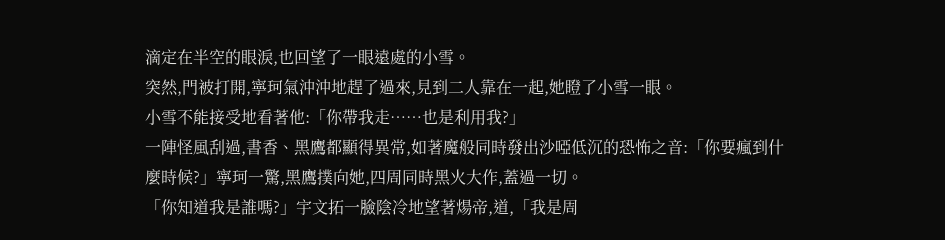滴定在半空的眼淚,也回望了一眼遠處的小雪。
突然,門被打開,寧珂氣沖沖地趕了過來,見到二人靠在一起,她瞪了小雪一眼。
小雪不能接受地看著他:「你帶我走……也是利用我?」
一陣怪風刮過,書香、黑鷹都顯得異常,如著魔般同時發出沙啞低沉的恐怖之音:「你要瘋到什麼時候?」寧珂一驚,黑鷹撲向她,四周同時黑火大作,蓋過一切。
「你知道我是誰嗎?」宇文拓一臉陰冷地望著煬帝,道,「我是周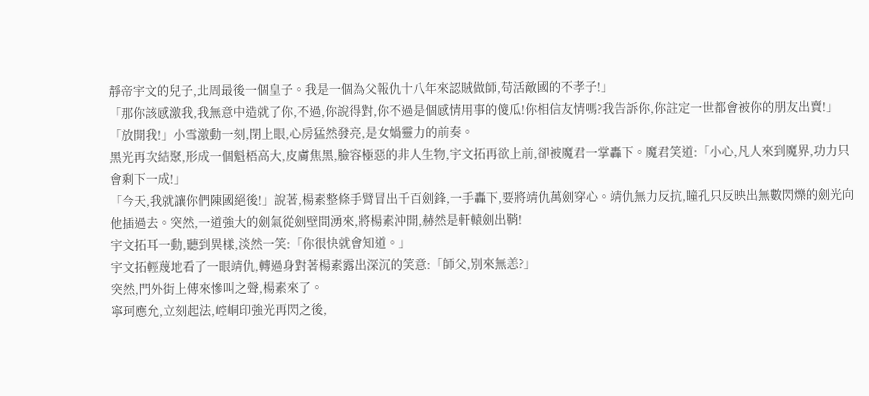靜帝宇文的兒子,北周最後一個皇子。我是一個為父報仇十八年來認賊做師,苟活敵國的不孝子!」
「那你該感激我,我無意中造就了你,不過,你說得對,你不過是個感情用事的傻瓜!你相信友情嗎?我告訴你,你註定一世都會被你的朋友出賣!」
「放開我!」小雪激動一刻,閉上眼,心房猛然發亮,是女媧靈力的前奏。
黑光再次結聚,形成一個魁梧高大,皮膚焦黑,臉容極惡的非人生物,宇文拓再欲上前,卻被魔君一掌轟下。魔君笑道:「小心,凡人來到魔界,功力只會剩下一成!」
「今天,我就讓你們陳國絕後!」說著,楊素整條手臂冒出千百劍鋒,一手轟下,要將靖仇萬劍穿心。靖仇無力反抗,瞳孔只反映出無數閃爍的劍光向他插過去。突然,一道強大的劍氣從劍壁間湧來,將楊素沖開,赫然是軒轅劍出鞘!
宇文拓耳一動,聽到異樣,淡然一笑:「你很快就會知道。」
宇文拓輕蔑地看了一眼靖仇,轉過身對著楊素露出深沉的笑意:「師父,別來無恙?」
突然,門外街上傳來慘叫之聲,楊素來了。
寧珂應允,立刻起法,崆峒印強光再閃之後,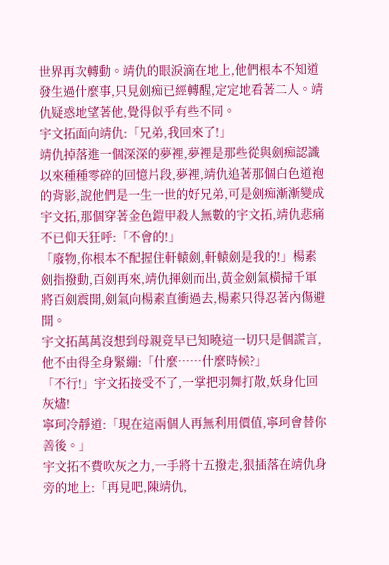世界再次轉動。靖仇的眼淚滴在地上,他們根本不知道發生過什麼事,只見劍痴已經轉醒,定定地看著二人。靖仇疑惑地望著他,覺得似乎有些不同。
宇文拓面向靖仇:「兄弟,我回來了!」
靖仇掉落進一個深深的夢裡,夢裡是那些從與劍痴認識以來種種零碎的回憶片段,夢裡,靖仇追著那個白色道袍的背影,說他們是一生一世的好兄弟,可是劍痴漸漸變成宇文拓,那個穿著金色鎧甲殺人無數的宇文拓,靖仇悲痛不已仰天狂呼:「不會的!」
「廢物,你根本不配握住軒轅劍,軒轅劍是我的!」楊素劍指撥動,百劍再來,靖仇揮劍而出,黃金劍氣橫掃千軍將百劍震開,劍氣向楊素直衝過去,楊素只得忍著內傷避開。
宇文拓萬萬沒想到母親竟早已知曉這一切只是個謊言,他不由得全身緊繃:「什麼……什麼時候?」
「不行!」宇文拓接受不了,一掌把羽舞打散,妖身化回灰燼!
寧珂冷靜道:「現在這兩個人再無利用價值,寧珂會替你善後。」
宇文拓不費吹灰之力,一手將十五撥走,狠插落在靖仇身旁的地上:「再見吧,陳靖仇,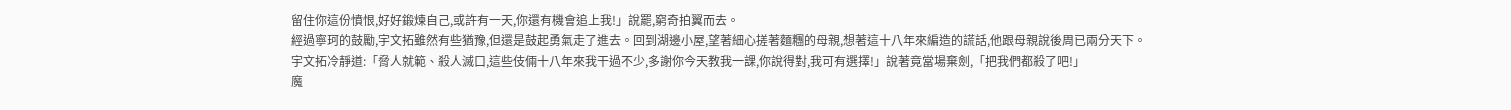留住你這份憤恨,好好鍛煉自己,或許有一天,你還有機會追上我!」說罷,窮奇拍翼而去。
經過寧珂的鼓勵,宇文拓雖然有些猶豫,但還是鼓起勇氣走了進去。回到湖邊小屋,望著細心搓著麵糰的母親,想著這十八年來編造的謊話,他跟母親說後周已兩分天下。
宇文拓冷靜道:「脅人就範、殺人滅口,這些伎倆十八年來我干過不少,多謝你今天教我一課,你說得對,我可有選擇!」說著竟當場棄劍,「把我們都殺了吧!」
魔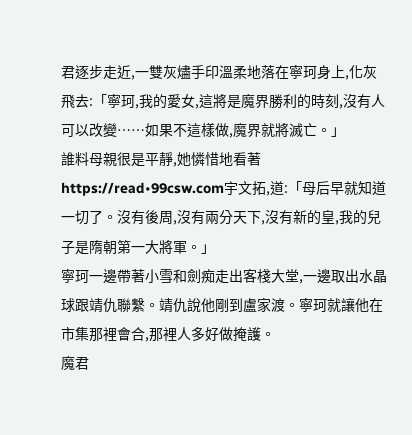君逐步走近,一雙灰燼手印溫柔地落在寧珂身上,化灰飛去:「寧珂,我的愛女,這將是魔界勝利的時刻,沒有人可以改變……如果不這樣做,魔界就將滅亡。」
誰料母親很是平靜,她憐惜地看著https://read•99csw.com宇文拓,道:「母后早就知道一切了。沒有後周,沒有兩分天下,沒有新的皇,我的兒子是隋朝第一大將軍。」
寧珂一邊帶著小雪和劍痴走出客棧大堂,一邊取出水晶球跟靖仇聯繫。靖仇說他剛到盧家渡。寧珂就讓他在市集那裡會合,那裡人多好做掩護。
魔君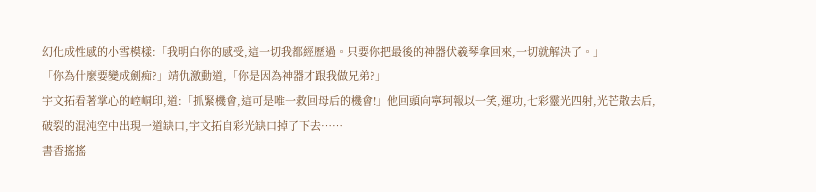幻化成性感的小雪模樣:「我明白你的感受,這一切我都經歷過。只要你把最後的神器伏羲琴拿回來,一切就解決了。」
「你為什麼要變成劍痴?」靖仇激動道,「你是因為神器才跟我做兄弟?」
宇文拓看著掌心的崆峒印,道:「抓緊機會,這可是唯一救回母后的機會!」他回頭向寧珂報以一笑,運功,七彩靈光四射,光芒散去后,破裂的混沌空中出現一道缺口,宇文拓自彩光缺口掉了下去……
書香搖搖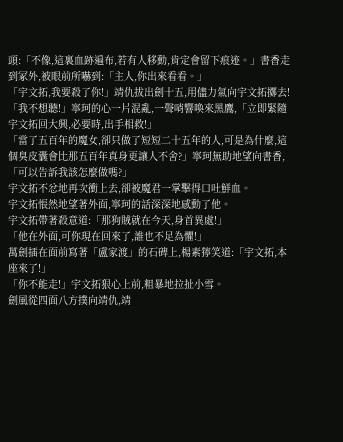頭:「不像,這裏血跡遍布,若有人移動,肯定會留下痕迹。」書香走到冢外,被眼前所嚇到:「主人,你出來看看。」
「宇文拓,我要殺了你!」靖仇拔出劍十五,用儘力氣向宇文拓擲去!
「我不想聽!」寧珂的心一片混亂,一聲哨響喚來黑鷹,「立即緊隨宇文拓回大興,必要時,出手相救!」
「當了五百年的魔女,卻只做了短短二十五年的人,可是為什麼,這個臭皮囊會比那五百年真身更讓人不舍?」寧珂無助地望向書香,「可以告訴我該怎麼做嗎?」
宇文拓不忿地再次衝上去,卻被魔君一掌擊得口吐鮮血。
宇文拓悵然地望著外面,寧珂的話深深地感動了他。
宇文拓帶著殺意道:「那狗賊就在今天,身首異處!」
「他在外面,可你現在回來了,誰也不足為懼!」
萬劍插在面前寫著「盧家渡」的石碑上,楊素獰笑道:「宇文拓,本座來了!」
「你不能走!」宇文拓狠心上前,粗暴地拉扯小雪。
劍風從四面八方撲向靖仇,靖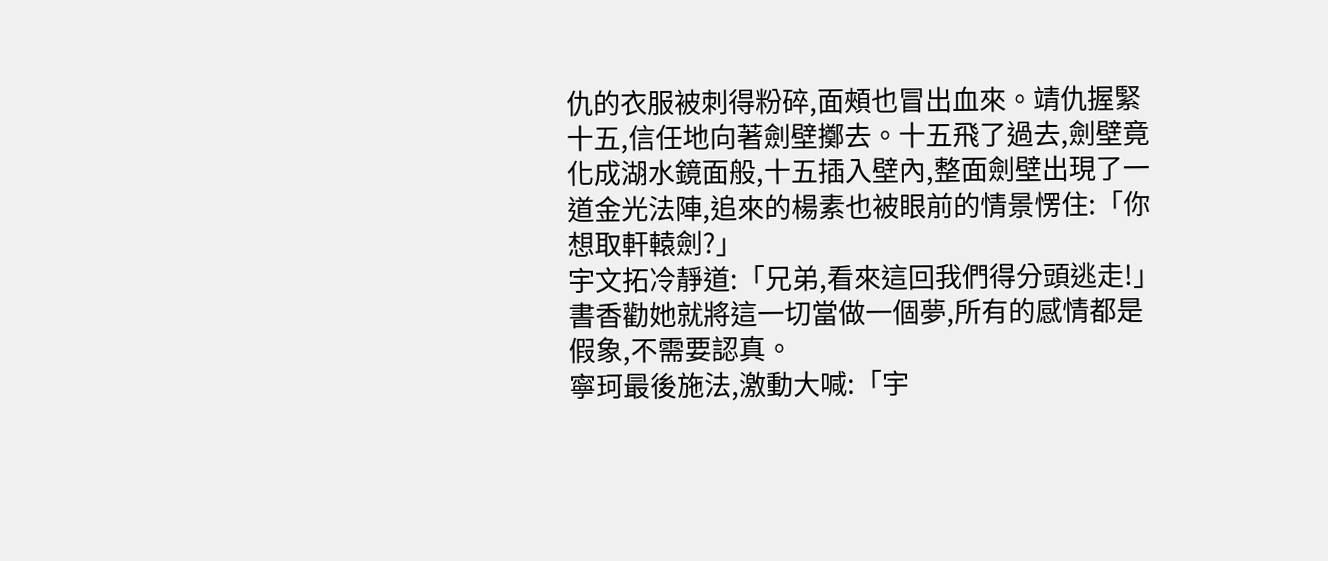仇的衣服被刺得粉碎,面頰也冒出血來。靖仇握緊十五,信任地向著劍壁擲去。十五飛了過去,劍壁竟化成湖水鏡面般,十五插入壁內,整面劍壁出現了一道金光法陣,追來的楊素也被眼前的情景愣住:「你想取軒轅劍?」
宇文拓冷靜道:「兄弟,看來這回我們得分頭逃走!」
書香勸她就將這一切當做一個夢,所有的感情都是假象,不需要認真。
寧珂最後施法,激動大喊:「宇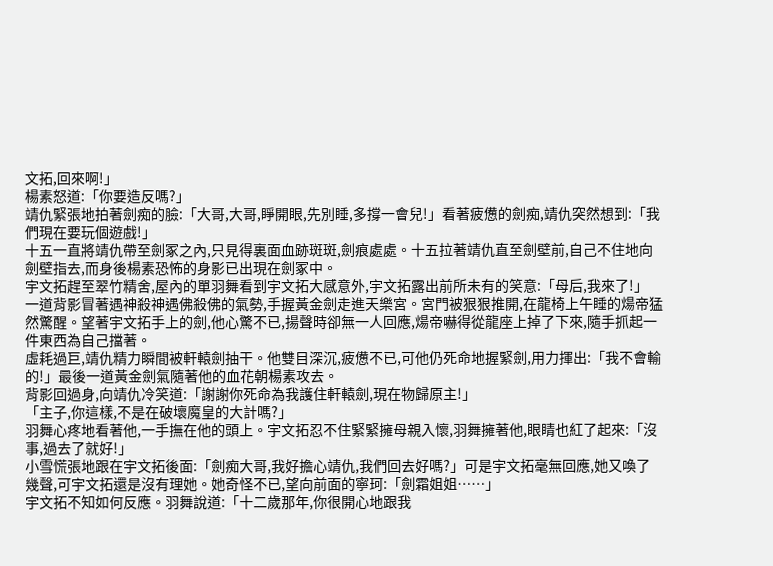文拓,回來啊!」
楊素怒道:「你要造反嗎?」
靖仇緊張地拍著劍痴的臉:「大哥,大哥,睜開眼,先別睡,多撐一會兒!」看著疲憊的劍痴,靖仇突然想到:「我們現在要玩個遊戲!」
十五一直將靖仇帶至劍冢之內,只見得裏面血跡斑斑,劍痕處處。十五拉著靖仇直至劍壁前,自己不住地向劍壁指去,而身後楊素恐怖的身影已出現在劍冢中。
宇文拓趕至翠竹精舍,屋內的單羽舞看到宇文拓大感意外,宇文拓露出前所未有的笑意:「母后,我來了!」
一道背影冒著遇神殺神遇佛殺佛的氣勢,手握黃金劍走進天樂宮。宮門被狠狠推開,在龍椅上午睡的煬帝猛然驚醒。望著宇文拓手上的劍,他心驚不已,揚聲時卻無一人回應,煬帝嚇得從龍座上掉了下來,隨手抓起一件東西為自己擋著。
虛耗過巨,靖仇精力瞬間被軒轅劍抽干。他雙目深沉,疲憊不已,可他仍死命地握緊劍,用力揮出:「我不會輸的!」最後一道黃金劍氣隨著他的血花朝楊素攻去。
背影回過身,向靖仇冷笑道:「謝謝你死命為我護住軒轅劍,現在物歸原主!」
「主子,你這樣,不是在破壞魔皇的大計嗎?」
羽舞心疼地看著他,一手撫在他的頭上。宇文拓忍不住緊緊擁母親入懷,羽舞擁著他,眼睛也紅了起來:「沒事,過去了就好!」
小雪慌張地跟在宇文拓後面:「劍痴大哥,我好擔心靖仇,我們回去好嗎?」可是宇文拓毫無回應,她又喚了幾聲,可宇文拓還是沒有理她。她奇怪不已,望向前面的寧珂:「劍霜姐姐……」
宇文拓不知如何反應。羽舞說道:「十二歲那年,你很開心地跟我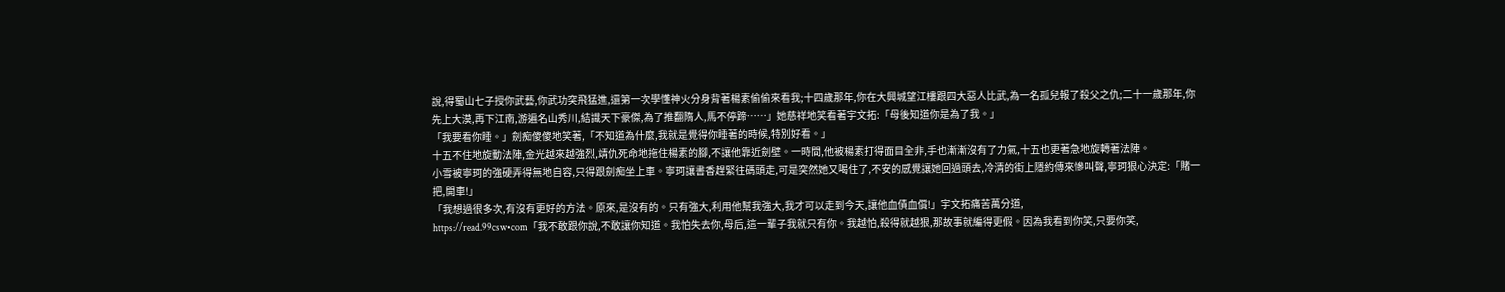說,得蜀山七子授你武藝,你武功突飛猛進,還第一次學懂神火分身背著楊素偷偷來看我;十四歲那年,你在大興城望江樓跟四大惡人比武,為一名孤兒報了殺父之仇;二十一歲那年,你先上大漠,再下江南,游遍名山秀川,結識天下豪傑,為了推翻隋人,馬不停蹄……」她慈祥地笑看著宇文拓:「母後知道你是為了我。」
「我要看你睡。」劍痴傻傻地笑著,「不知道為什麼,我就是覺得你睡著的時候,特別好看。」
十五不住地旋動法陣,金光越來越強烈,靖仇死命地拖住楊素的腳,不讓他靠近劍壁。一時間,他被楊素打得面目全非,手也漸漸沒有了力氣,十五也更著急地旋轉著法陣。
小雪被寧珂的強硬弄得無地自容,只得跟劍痴坐上車。寧珂讓書香趕緊往碼頭走,可是突然她又喝住了,不安的感覺讓她回過頭去,冷清的街上隱約傳來慘叫聲,寧珂狠心決定:「賭一把,開車!」
「我想過很多次,有沒有更好的方法。原來,是沒有的。只有強大,利用他幫我強大,我才可以走到今天,讓他血債血償!」宇文拓痛苦萬分道,
https://read.99csw•com「我不敢跟你說,不敢讓你知道。我怕失去你,母后,這一輩子我就只有你。我越怕,殺得就越狠,那故事就編得更假。因為我看到你笑,只要你笑,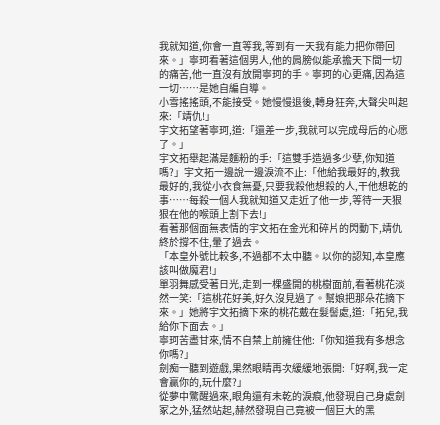我就知道,你會一直等我,等到有一天我有能力把你帶回來。」寧珂看著這個男人,他的肩膀似能承擔天下間一切的痛苦,他一直沒有放開寧珂的手。寧珂的心更痛,因為這一切……是她自編自導。
小雪搖搖頭,不能接受。她慢慢退後,轉身狂奔,大聲尖叫起來:「靖仇!」
宇文拓望著寧珂,道:「還差一步,我就可以完成母后的心愿了。」
宇文拓舉起滿是麵粉的手:「這雙手造過多少孽,你知道嗎?」宇文拓一邊說一邊淚流不止:「他給我最好的,教我最好的,我從小衣食無憂,只要我殺他想殺的人,干他想乾的事……每殺一個人我就知道又走近了他一步,等待一天狠狠在他的喉頭上割下去!」
看著那個面無表情的宇文拓在金光和碎片的閃動下,靖仇終於撐不住,暈了過去。
「本皇外號比較多,不過都不太中聽。以你的認知,本皇應該叫做魔君!」
單羽舞感受著日光,走到一棵盛開的桃樹面前,看著桃花淡然一笑:「這桃花好美,好久沒見過了。幫娘把那朵花摘下來。」她將宇文拓摘下來的桃花戴在髮髻處,道:「拓兒,我給你下面去。」
寧珂苦盡甘來,情不自禁上前擁住他:「你知道我有多想念你嗎?」
劍痴一聽到遊戲,果然眼睛再次緩緩地張開:「好啊,我一定會贏你的,玩什麼?」
從夢中驚醒過來,眼角還有未乾的淚痕,他發現自己身處劍冢之外,猛然站起,赫然發現自己竟被一個巨大的黑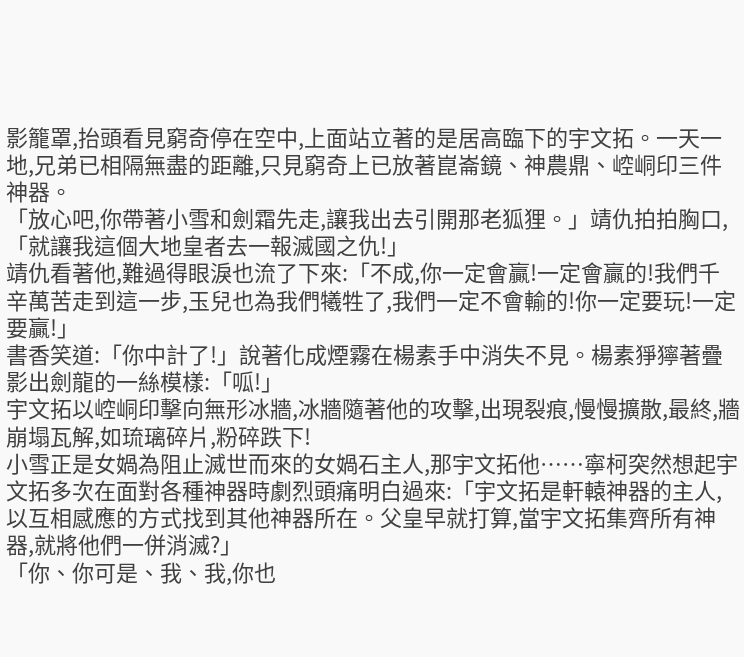影籠罩,抬頭看見窮奇停在空中,上面站立著的是居高臨下的宇文拓。一天一地,兄弟已相隔無盡的距離,只見窮奇上已放著崑崙鏡、神農鼎、崆峒印三件神器。
「放心吧,你帶著小雪和劍霜先走,讓我出去引開那老狐狸。」靖仇拍拍胸口,「就讓我這個大地皇者去一報滅國之仇!」
靖仇看著他,難過得眼淚也流了下來:「不成,你一定會贏!一定會贏的!我們千辛萬苦走到這一步,玉兒也為我們犧牲了,我們一定不會輸的!你一定要玩!一定要贏!」
書香笑道:「你中計了!」說著化成煙霧在楊素手中消失不見。楊素猙獰著疊影出劍龍的一絲模樣:「呱!」
宇文拓以崆峒印擊向無形冰牆,冰牆隨著他的攻擊,出現裂痕,慢慢擴散,最終,牆崩塌瓦解,如琉璃碎片,粉碎跌下!
小雪正是女媧為阻止滅世而來的女媧石主人,那宇文拓他……寧柯突然想起宇文拓多次在面對各種神器時劇烈頭痛明白過來:「宇文拓是軒轅神器的主人,以互相感應的方式找到其他神器所在。父皇早就打算,當宇文拓集齊所有神器,就將他們一併消滅?」
「你、你可是、我、我,你也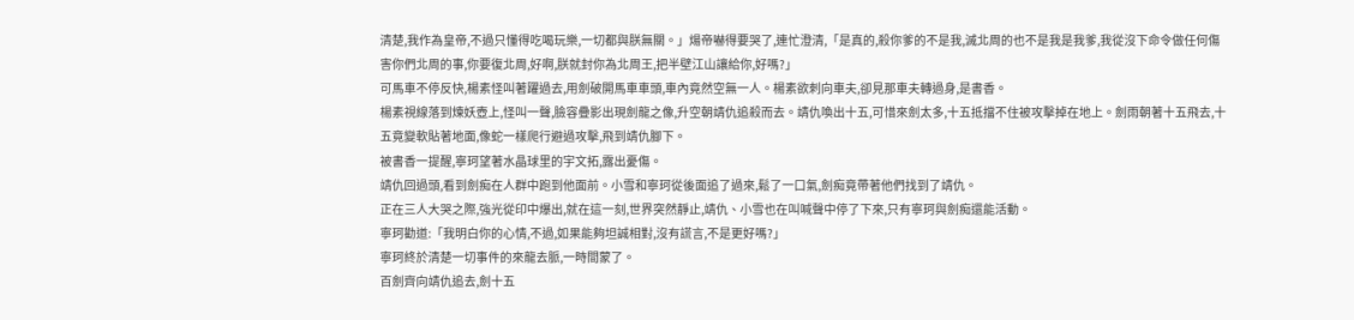清楚,我作為皇帝,不過只懂得吃喝玩樂,一切都與朕無關。」煬帝嚇得要哭了,連忙澄清,「是真的,殺你爹的不是我,滅北周的也不是我是我爹,我從沒下命令做任何傷害你們北周的事,你要復北周,好啊,朕就封你為北周王,把半壁江山讓給你,好嗎?」
可馬車不停反快,楊素怪叫著躍過去,用劍破開馬車車頭,車內竟然空無一人。楊素欲刺向車夫,卻見那車夫轉過身,是書香。
楊素視線落到煉妖壺上,怪叫一聲,臉容疊影出現劍龍之像,升空朝靖仇追殺而去。靖仇喚出十五,可惜來劍太多,十五抵擋不住被攻擊掉在地上。劍雨朝著十五飛去,十五竟變軟貼著地面,像蛇一樣爬行避過攻擊,飛到靖仇腳下。
被書香一提醒,寧珂望著水晶球里的宇文拓,露出憂傷。
靖仇回過頭,看到劍痴在人群中跑到他面前。小雪和寧珂從後面追了過來,鬆了一口氣,劍痴竟帶著他們找到了靖仇。
正在三人大哭之際,強光從印中爆出,就在這一刻,世界突然靜止,靖仇、小雪也在叫喊聲中停了下來,只有寧珂與劍痴還能活動。
寧珂勸道:「我明白你的心情,不過,如果能夠坦誠相對,沒有謊言,不是更好嗎?」
寧珂終於清楚一切事件的來龍去脈,一時間蒙了。
百劍齊向靖仇追去,劍十五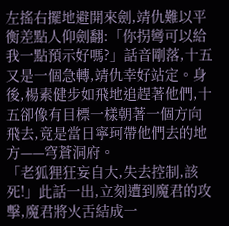左搖右擺地避開來劍,靖仇難以平衡差點人仰劍翻:「你拐彎可以給我一點預示好嗎?」話音剛落,十五又是一個急轉,靖仇幸好站定。身後,楊素健步如飛地追趕著他們,十五卻像有目標一樣朝著一個方向飛去,竟是當日寧珂帶他們去的地方——穹蒼洞府。
「老狐狸狂妄自大,失去控制,該死!」此話一出,立刻遭到魔君的攻擊,魔君將火舌結成一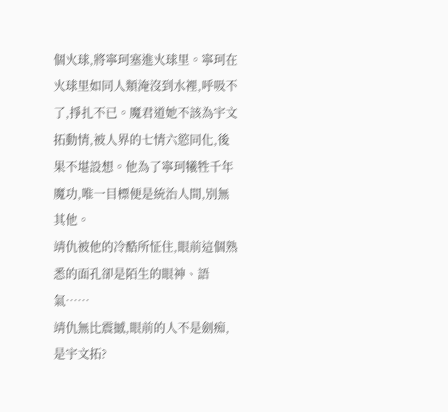個火球,將寧珂塞進火球里。寧珂在火球里如同人類淹沒到水裡,呼吸不了,掙扎不已。魔君道她不該為宇文拓動情,被人界的七情六慾同化,後果不堪設想。他為了寧珂犧牲千年魔功,唯一目標便是統治人間,別無其他。
靖仇被他的冷酷所怔住,眼前這個熟悉的面孔卻是陌生的眼神、語氣……
靖仇無比震撼,眼前的人不是劍痴,是宇文拓?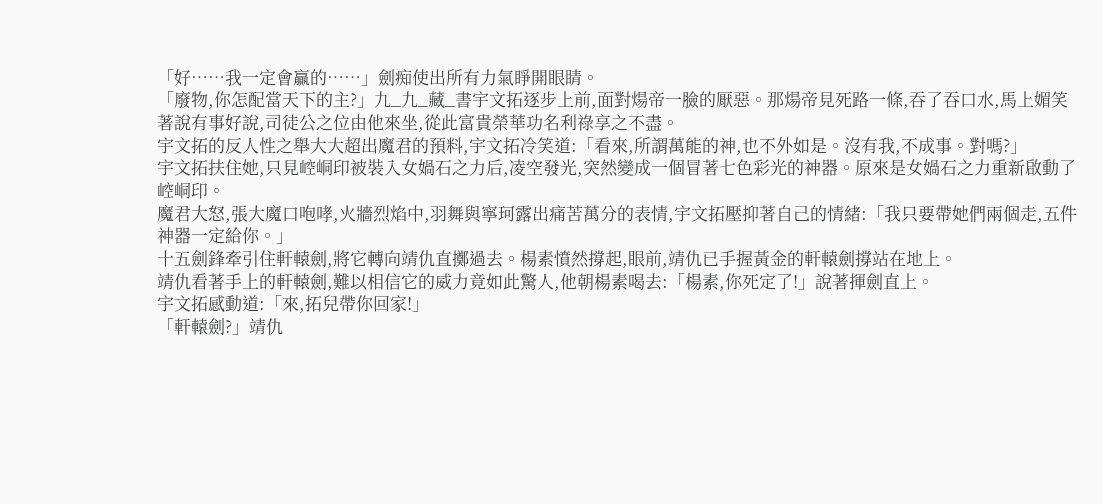「好……我一定會贏的……」劍痴使出所有力氣睜開眼睛。
「廢物,你怎配當天下的主?」九_九_藏_書宇文拓逐步上前,面對煬帝一臉的厭惡。那煬帝見死路一條,吞了吞口水,馬上媚笑著說有事好說,司徒公之位由他來坐,從此富貴榮華功名利祿享之不盡。
宇文拓的反人性之舉大大超出魔君的預料,宇文拓冷笑道:「看來,所謂萬能的神,也不外如是。沒有我,不成事。對嗎?」
宇文拓扶住她,只見崆峒印被裝入女媧石之力后,凌空發光,突然變成一個冒著七色彩光的神器。原來是女媧石之力重新啟動了崆峒印。
魔君大怒,張大魔口咆哮,火牆烈焰中,羽舞與寧珂露出痛苦萬分的表情,宇文拓壓抑著自己的情緒:「我只要帶她們兩個走,五件神器一定給你。」
十五劍鋒牽引住軒轅劍,將它轉向靖仇直擲過去。楊素憤然撐起,眼前,靖仇已手握黃金的軒轅劍撐站在地上。
靖仇看著手上的軒轅劍,難以相信它的威力竟如此驚人,他朝楊素喝去:「楊素,你死定了!」說著揮劍直上。
宇文拓感動道:「來,拓兒帶你回家!」
「軒轅劍?」靖仇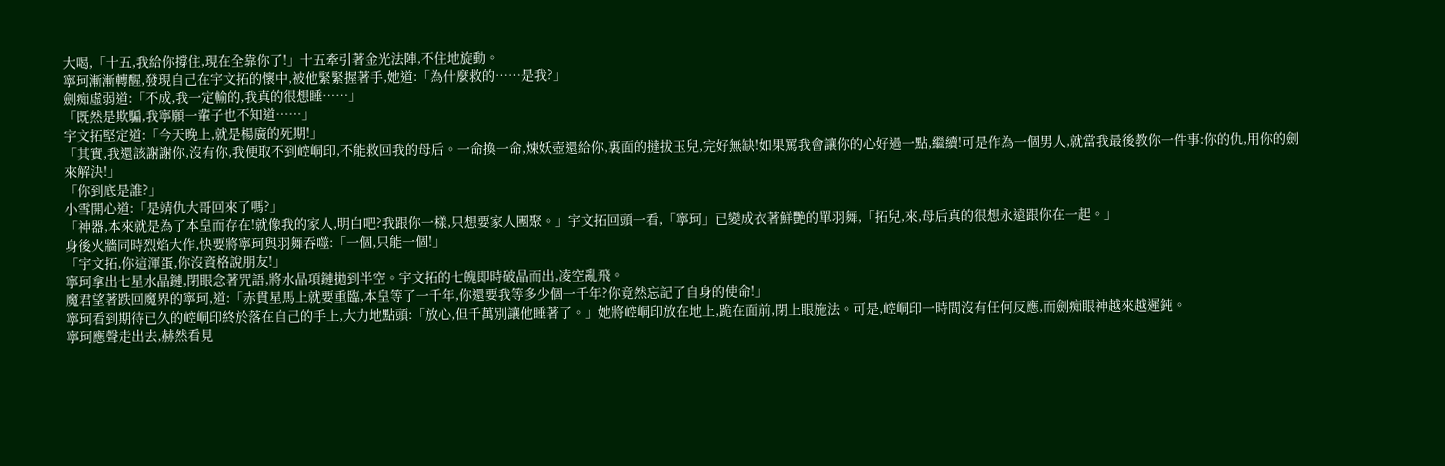大喝,「十五,我給你撐住,現在全靠你了!」十五牽引著金光法陣,不住地旋動。
寧珂漸漸轉醒,發現自己在宇文拓的懷中,被他緊緊握著手,她道:「為什麼救的……是我?」
劍痴虛弱道:「不成,我一定輸的,我真的很想睡……」
「既然是欺騙,我寧願一輩子也不知道……」
宇文拓堅定道:「今天晚上,就是楊廣的死期!」
「其實,我還該謝謝你,沒有你,我便取不到崆峒印,不能救回我的母后。一命換一命,煉妖壺還給你,裏面的撻拔玉兒,完好無缺!如果罵我會讓你的心好過一點,繼續!可是作為一個男人,就當我最後教你一件事:你的仇,用你的劍來解決!」
「你到底是誰?」
小雪開心道:「是靖仇大哥回來了嗎?」
「神器,本來就是為了本皇而存在!就像我的家人,明白吧?我跟你一樣,只想要家人團聚。」宇文拓回頭一看,「寧珂」已變成衣著鮮艷的單羽舞,「拓兒,來,母后真的很想永遠跟你在一起。」
身後火牆同時烈焰大作,快要將寧珂與羽舞吞噬:「一個,只能一個!」
「宇文拓,你這渾蛋,你沒資格說朋友!」
寧珂拿出七星水晶鏈,閉眼念著咒語,將水晶項鏈拋到半空。宇文拓的七魄即時破晶而出,凌空亂飛。
魔君望著跌回魔界的寧珂,道:「赤貫星馬上就要重臨,本皇等了一千年,你還要我等多少個一千年?你竟然忘記了自身的使命!」
寧珂看到期待已久的崆峒印終於落在自己的手上,大力地點頭:「放心,但千萬別讓他睡著了。」她將崆峒印放在地上,跪在面前,閉上眼施法。可是,崆峒印一時間沒有任何反應,而劍痴眼神越來越遲鈍。
寧珂應聲走出去,赫然看見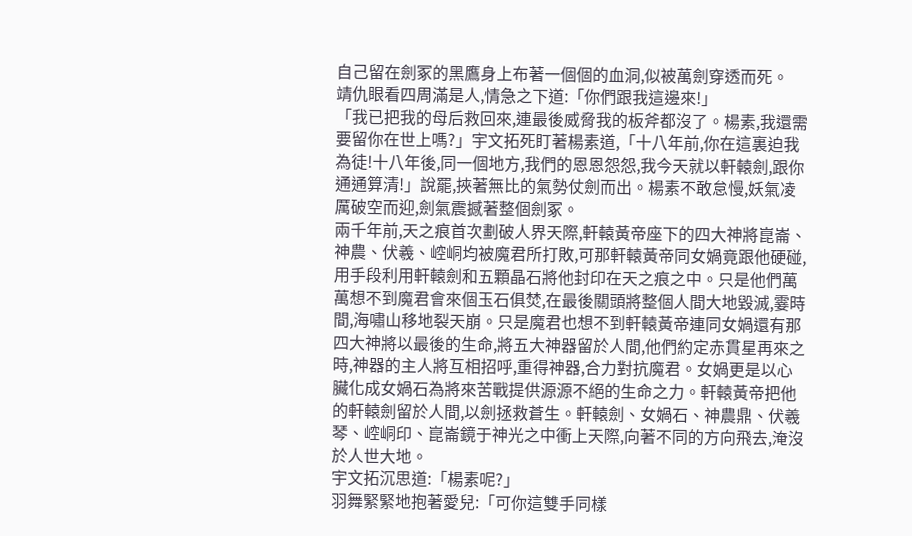自己留在劍冢的黑鷹身上布著一個個的血洞,似被萬劍穿透而死。
靖仇眼看四周滿是人,情急之下道:「你們跟我這邊來!」
「我已把我的母后救回來,連最後威脅我的板斧都沒了。楊素,我還需要留你在世上嗎?」宇文拓死盯著楊素道,「十八年前,你在這裏迫我為徒!十八年後,同一個地方,我們的恩恩怨怨,我今天就以軒轅劍,跟你通通算清!」說罷,挾著無比的氣勢仗劍而出。楊素不敢怠慢,妖氣凌厲破空而迎,劍氣震撼著整個劍冢。
兩千年前,天之痕首次劃破人界天際,軒轅黃帝座下的四大神將崑崙、神農、伏羲、崆峒均被魔君所打敗,可那軒轅黃帝同女媧竟跟他硬碰,用手段利用軒轅劍和五顆晶石將他封印在天之痕之中。只是他們萬萬想不到魔君會來個玉石俱焚,在最後關頭將整個人間大地毀滅,霎時間,海嘯山移地裂天崩。只是魔君也想不到軒轅黃帝連同女媧還有那四大神將以最後的生命,將五大神器留於人間,他們約定赤貫星再來之時,神器的主人將互相招呼,重得神器,合力對抗魔君。女媧更是以心臟化成女媧石為將來苦戰提供源源不絕的生命之力。軒轅黃帝把他的軒轅劍留於人間,以劍拯救蒼生。軒轅劍、女媧石、神農鼎、伏羲琴、崆峒印、崑崙鏡于神光之中衝上天際,向著不同的方向飛去,淹沒於人世大地。
宇文拓沉思道:「楊素呢?」
羽舞緊緊地抱著愛兒:「可你這雙手同樣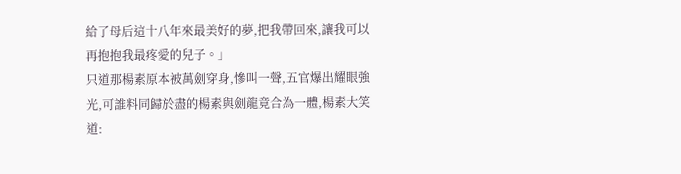給了母后這十八年來最美好的夢,把我帶回來,讓我可以再抱抱我最疼愛的兒子。」
只道那楊素原本被萬劍穿身,慘叫一聲,五官爆出耀眼強光,可誰料同歸於盡的楊素與劍龍竟合為一體,楊素大笑道: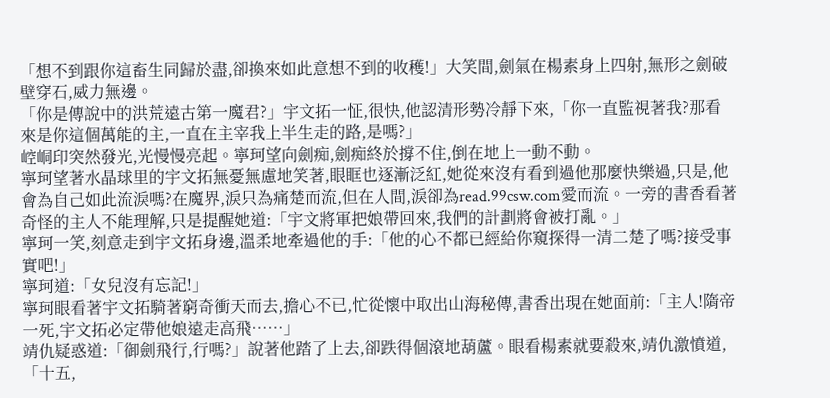「想不到跟你這畜生同歸於盡,卻換來如此意想不到的收穫!」大笑間,劍氣在楊素身上四射,無形之劍破壁穿石,威力無邊。
「你是傳說中的洪荒遠古第一魔君?」宇文拓一怔,很快,他認清形勢冷靜下來,「你一直監視著我?那看來是你這個萬能的主,一直在主宰我上半生走的路,是嗎?」
崆峒印突然發光,光慢慢亮起。寧珂望向劍痴,劍痴終於撐不住,倒在地上一動不動。
寧珂望著水晶球里的宇文拓無憂無慮地笑著,眼眶也逐漸泛紅,她從來沒有看到過他那麼快樂過,只是,他會為自己如此流淚嗎?在魔界,淚只為痛楚而流,但在人間,淚卻為read.99csw.com愛而流。一旁的書香看著奇怪的主人不能理解,只是提醒她道:「宇文將軍把娘帶回來,我們的計劃將會被打亂。」
寧珂一笑,刻意走到宇文拓身邊,溫柔地牽過他的手:「他的心不都已經給你窺探得一清二楚了嗎?接受事實吧!」
寧珂道:「女兒沒有忘記!」
寧珂眼看著宇文拓騎著窮奇衝天而去,擔心不已,忙從懷中取出山海秘傳,書香出現在她面前:「主人!隋帝一死,宇文拓必定帶他娘遠走高飛……」
靖仇疑惑道:「御劍飛行,行嗎?」說著他踏了上去,卻跌得個滾地葫蘆。眼看楊素就要殺來,靖仇激憤道,「十五,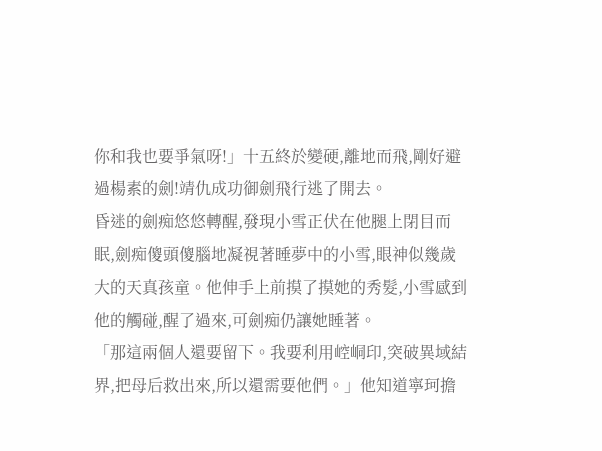你和我也要爭氣呀!」十五終於變硬,離地而飛,剛好避過楊素的劍!靖仇成功御劍飛行逃了開去。
昏迷的劍痴悠悠轉醒,發現小雪正伏在他腿上閉目而眠,劍痴傻頭傻腦地凝視著睡夢中的小雪,眼神似幾歲大的天真孩童。他伸手上前摸了摸她的秀髮,小雪感到他的觸碰,醒了過來,可劍痴仍讓她睡著。
「那這兩個人還要留下。我要利用崆峒印,突破異域結界,把母后救出來,所以還需要他們。」他知道寧珂擔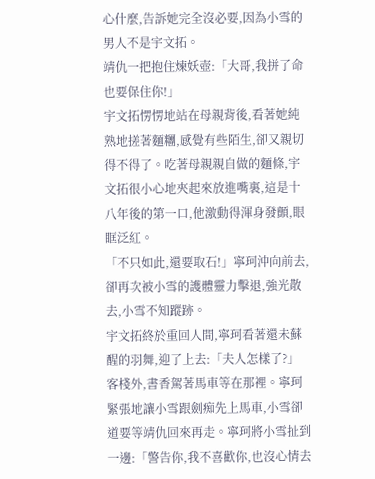心什麼,告訴她完全沒必要,因為小雪的男人不是宇文拓。
靖仇一把抱住煉妖壺:「大哥,我拼了命也要保住你!」
宇文拓愣愣地站在母親背後,看著她純熟地搓著麵糰,感覺有些陌生,卻又親切得不得了。吃著母親親自做的麵條,宇文拓很小心地夾起來放進嘴裏,這是十八年後的第一口,他激動得渾身發顫,眼眶泛紅。
「不只如此,還要取石!」寧珂沖向前去,卻再次被小雪的護體靈力擊退,強光散去,小雪不知蹤跡。
宇文拓終於重回人間,寧珂看著還未蘇醒的羽舞,迎了上去:「夫人怎樣了?」
客棧外,書香駕著馬車等在那裡。寧珂緊張地讓小雪跟劍痴先上馬車,小雪卻道要等靖仇回來再走。寧珂將小雪扯到一邊:「警告你,我不喜歡你,也沒心情去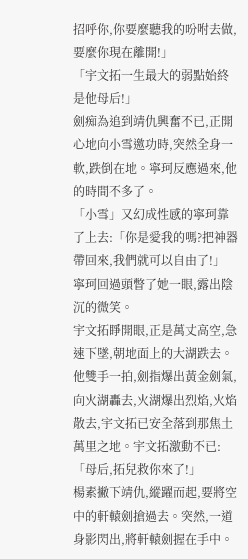招呼你,你要麼聽我的吩咐去做,要麼你現在離開!」
「宇文拓一生最大的弱點始終是他母后!」
劍痴為追到靖仇興奮不已,正開心地向小雪邀功時,突然全身一軟,跌倒在地。寧珂反應過來,他的時間不多了。
「小雪」又幻成性感的寧珂靠了上去:「你是愛我的嗎?把神器帶回來,我們就可以自由了!」
寧珂回過頭瞥了她一眼,露出陰沉的微笑。
宇文拓睜開眼,正是萬丈高空,急速下墜,朝地面上的大湖跌去。他雙手一拍,劍指爆出黃金劍氣,向火湖轟去,火湖爆出烈焰,火焰散去,宇文拓已安全落到那焦土萬里之地。宇文拓激動不已:「母后,拓兒救你來了!」
楊素撇下靖仇,縱躍而起,要將空中的軒轅劍搶過去。突然,一道身影閃出,將軒轅劍握在手中。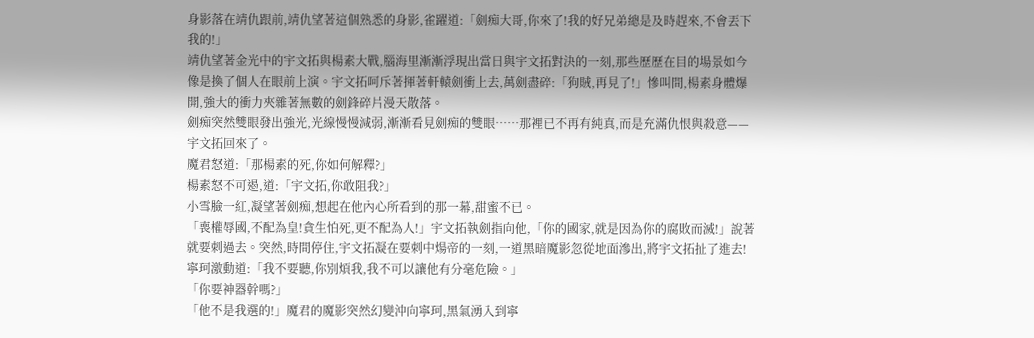身影落在靖仇跟前,靖仇望著這個熟悉的身影,雀躍道:「劍痴大哥,你來了!我的好兄弟總是及時趕來,不會丟下我的!」
靖仇望著金光中的宇文拓與楊素大戰,腦海里漸漸浮現出當日與宇文拓對決的一刻,那些歷歷在目的場景如今像是換了個人在眼前上演。宇文拓呵斥著揮著軒轅劍衝上去,萬劍盡碎:「狗賊,再見了!」慘叫間,楊素身體爆開,強大的衝力夾雜著無數的劍鋒碎片漫天散落。
劍痴突然雙眼發出強光,光線慢慢減弱,漸漸看見劍痴的雙眼……那裡已不再有純真,而是充滿仇恨與殺意——宇文拓回來了。
魔君怒道:「那楊素的死,你如何解釋?」
楊素怒不可遏,道:「宇文拓,你敢阻我?」
小雪臉一紅,凝望著劍痴,想起在他內心所看到的那一幕,甜蜜不已。
「喪權辱國,不配為皇!貪生怕死,更不配為人!」宇文拓執劍指向他,「你的國家,就是因為你的腐敗而滅!」說著就要刺過去。突然,時間停住,宇文拓凝在要刺中煬帝的一刻,一道黑暗魔影忽從地面滲出,將宇文拓扯了進去!
寧珂激動道:「我不要聽,你別煩我,我不可以讓他有分毫危險。」
「你要神器幹嗎?」
「他不是我選的!」魔君的魔影突然幻變沖向寧珂,黑氣湧入到寧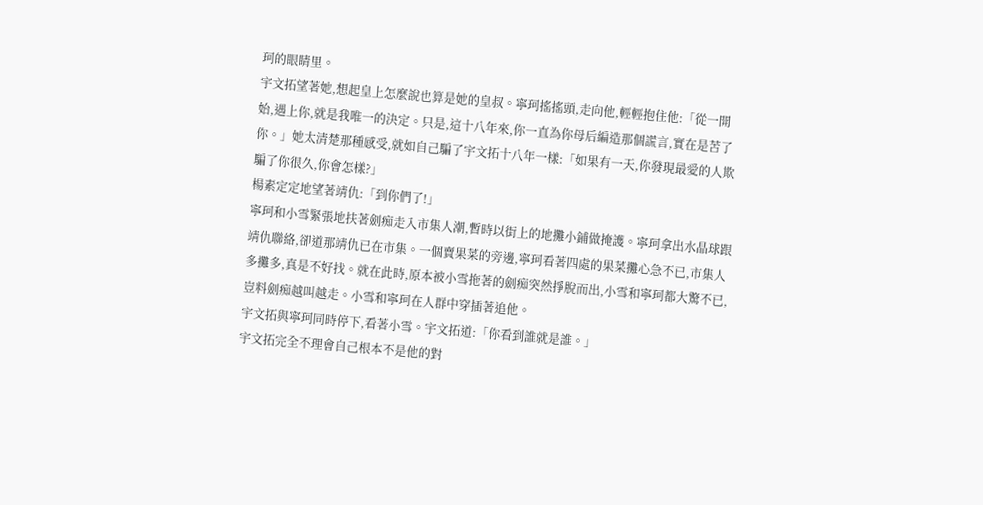珂的眼睛里。
宇文拓望著她,想起皇上怎麼說也算是她的皇叔。寧珂搖搖頭,走向他,輕輕抱住他:「從一開始,遇上你,就是我唯一的決定。只是,這十八年來,你一直為你母后編造那個謊言,實在是苦了你。」她太清楚那種感受,就如自己騙了宇文拓十八年一樣:「如果有一天,你發現最愛的人欺騙了你很久,你會怎樣?」
楊素定定地望著靖仇:「到你們了!」
寧珂和小雪緊張地扶著劍痴走入市集人潮,暫時以街上的地攤小鋪做掩護。寧珂拿出水晶球跟靖仇聯絡,卻道那靖仇已在市集。一個賣果菜的旁邊,寧珂看著四處的果菜攤心急不已,市集人多攤多,真是不好找。就在此時,原本被小雪拖著的劍痴突然掙脫而出,小雪和寧珂都大驚不已,豈料劍痴越叫越走。小雪和寧珂在人群中穿插著追他。
宇文拓與寧珂同時停下,看著小雪。宇文拓道:「你看到誰就是誰。」
宇文拓完全不理會自己根本不是他的對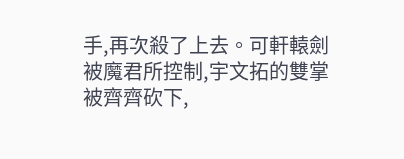手,再次殺了上去。可軒轅劍被魔君所控制,宇文拓的雙掌被齊齊砍下,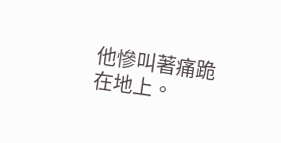他慘叫著痛跪在地上。